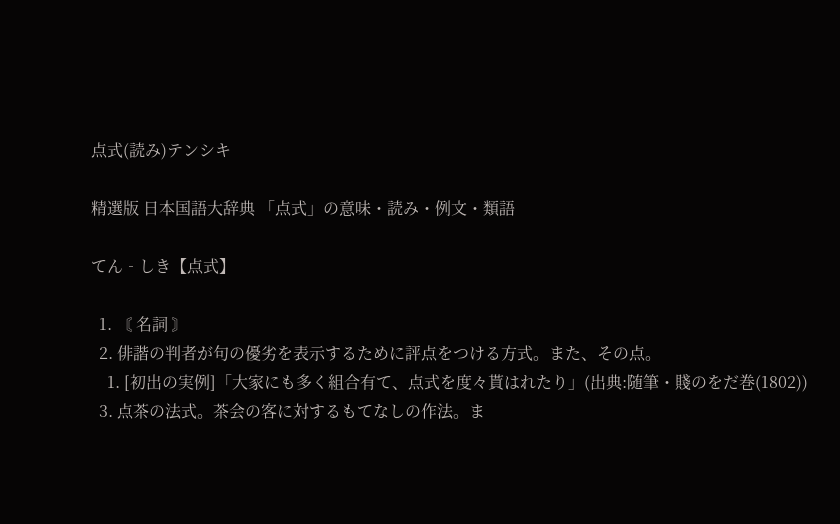点式(読み)テンシキ

精選版 日本国語大辞典 「点式」の意味・読み・例文・類語

てん‐しき【点式】

  1. 〘 名詞 〙
  2. 俳諧の判者が句の優劣を表示するために評点をつける方式。また、その点。
    1. [初出の実例]「大家にも多く組合有て、点式を度々貰はれたり」(出典:随筆・賤のをだ巻(1802))
  3. 点茶の法式。茶会の客に対するもてなしの作法。ま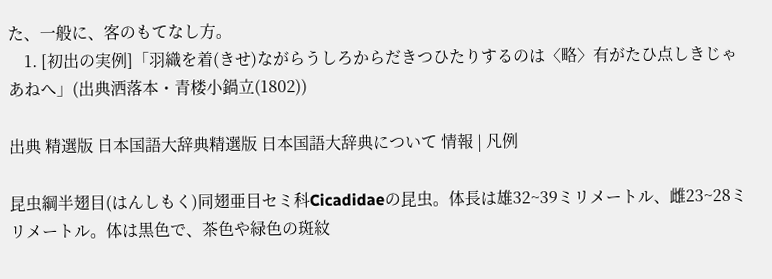た、一般に、客のもてなし方。
    1. [初出の実例]「羽織を着(きせ)ながらうしろからだきつひたりするのは〈略〉有がたひ点しきじゃあねへ」(出典洒落本・青楼小鍋立(1802))

出典 精選版 日本国語大辞典精選版 日本国語大辞典について 情報 | 凡例

昆虫綱半翅目(はんしもく)同翅亜目セミ科Cicadidaeの昆虫。体長は雄32~39ミリメートル、雌23~28ミリメートル。体は黒色で、茶色や緑色の斑紋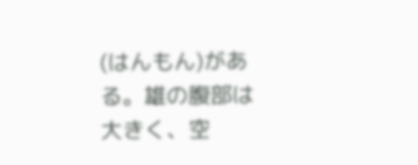(はんもん)がある。雄の腹部は大きく、空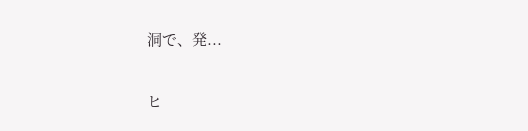洞で、発...

ヒ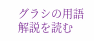グラシの用語解説を読む